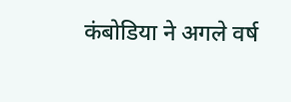कंबोडिया ने अगले वर्ष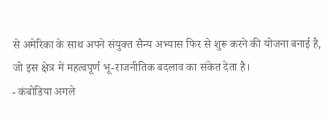से अमेरिका के साथ अपने संयुक्त सैन्य अभ्यास फिर से शुरू करने की योजना बनाई है, जो इस क्षेत्र में महत्वपूर्ण भू-राजनीतिक बदलाव का संकेत देता है।
- कंबोडिया अगले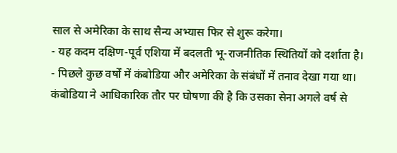साल से अमेरिका के साथ सैन्य अभ्यास फिर से शुरू करेगा।
- यह कदम दक्षिण-पूर्व एशिया में बदलती भू-राजनीतिक स्थितियों को दर्शाता है।
- पिछले कुछ वर्षों में कंबोडिया और अमेरिका के संबंधों में तनाव देखा गया था।
कंबोडिया ने आधिकारिक तौर पर घोषणा की है कि उसका सेना अगले वर्ष से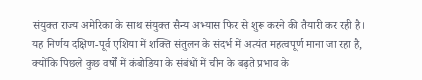संयुक्त राज्य अमेरिका के साथ संयुक्त सैन्य अभ्यास फिर से शुरू करने की तैयारी कर रही है। यह निर्णय दक्षिण-पूर्व एशिया में शक्ति संतुलन के संदर्भ में अत्यंत महत्वपूर्ण माना जा रहा है, क्योंकि पिछले कुछ वर्षों में कंबोडिया के संबंधों में चीन के बढ़ते प्रभाव के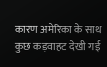कारण अमेरिका के साथ कुछ कड़वाहट देखी गई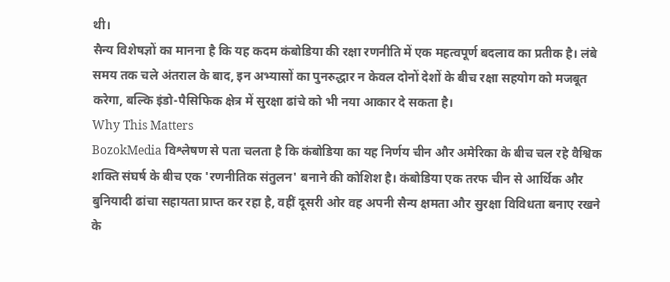थी।
सैन्य विशेषज्ञों का मानना है कि यह कदम कंबोडिया की रक्षा रणनीति में एक महत्वपूर्ण बदलाव का प्रतीक है। लंबे समय तक चले अंतराल के बाद, इन अभ्यासों का पुनरुद्धार न केवल दोनों देशों के बीच रक्षा सहयोग को मजबूत करेगा, बल्कि इंडो-पैसिफिक क्षेत्र में सुरक्षा ढांचे को भी नया आकार दे सकता है।
Why This Matters
BozokMedia विश्लेषण से पता चलता है कि कंबोडिया का यह निर्णय चीन और अमेरिका के बीच चल रहे वैश्विक शक्ति संघर्ष के बीच एक 'रणनीतिक संतुलन' बनाने की कोशिश है। कंबोडिया एक तरफ चीन से आर्थिक और बुनियादी ढांचा सहायता प्राप्त कर रहा है, वहीं दूसरी ओर वह अपनी सैन्य क्षमता और सुरक्षा विविधता बनाए रखने के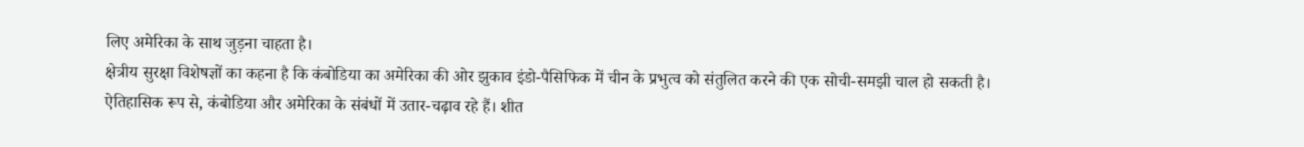लिए अमेरिका के साथ जुड़ना चाहता है।
क्षेत्रीय सुरक्षा विशेषज्ञों का कहना है कि कंबोडिया का अमेरिका की ओर झुकाव इंडो-पैसिफिक में चीन के प्रभुत्व को संतुलित करने की एक सोची-समझी चाल हो सकती है।
ऐतिहासिक रूप से, कंबोडिया और अमेरिका के संबंधों में उतार-चढ़ाव रहे हैं। शीत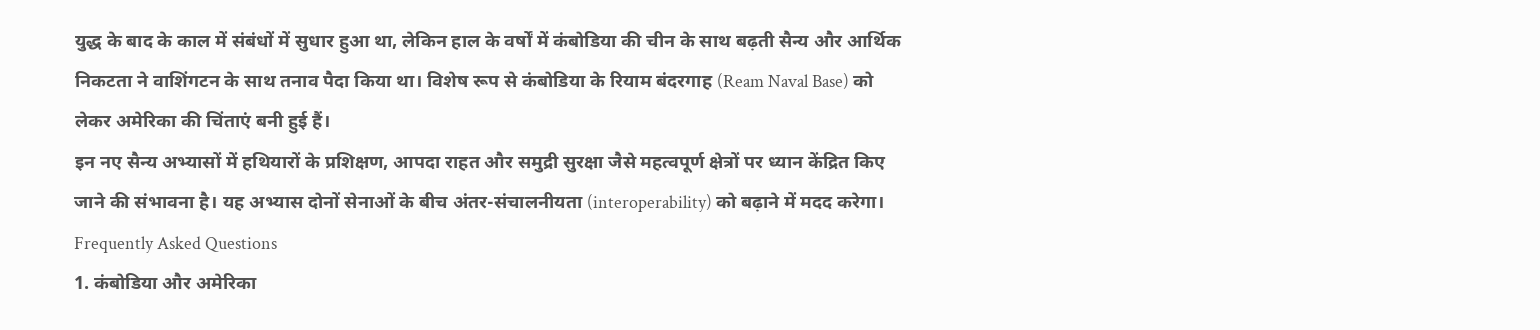युद्ध के बाद के काल में संबंधों में सुधार हुआ था, लेकिन हाल के वर्षों में कंबोडिया की चीन के साथ बढ़ती सैन्य और आर्थिक निकटता ने वाशिंगटन के साथ तनाव पैदा किया था। विशेष रूप से कंबोडिया के रियाम बंदरगाह (Ream Naval Base) को लेकर अमेरिका की चिंताएं बनी हुई हैं।
इन नए सैन्य अभ्यासों में हथियारों के प्रशिक्षण, आपदा राहत और समुद्री सुरक्षा जैसे महत्वपूर्ण क्षेत्रों पर ध्यान केंद्रित किए जाने की संभावना है। यह अभ्यास दोनों सेनाओं के बीच अंतर-संचालनीयता (interoperability) को बढ़ाने में मदद करेगा।
Frequently Asked Questions
1. कंबोडिया और अमेरिका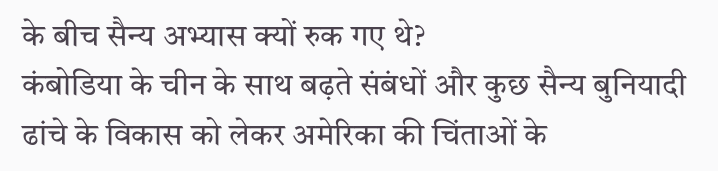के बीच सैन्य अभ्यास क्यों रुक गए थे?
कंबोडिया के चीन के साथ बढ़ते संबंधों और कुछ सैन्य बुनियादी ढांचे के विकास को लेकर अमेरिका की चिंताओं के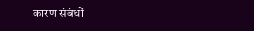कारण संबंधों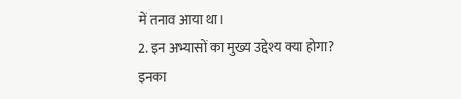में तनाव आया था।
2. इन अभ्यासों का मुख्य उद्देश्य क्या होगा?
इनका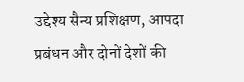उद्देश्य सैन्य प्रशिक्षण, आपदा प्रबंधन और दोनों देशों की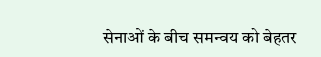सेनाओं के बीच समन्वय को बेहतर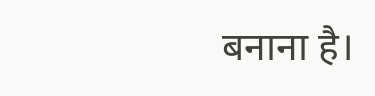बनाना है।